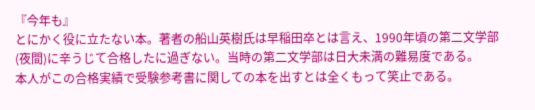『今年も』
とにかく役に立たない本。著者の船山英樹氏は早稲田卒とは言え、1990年頃の第二文学部(夜間)に辛うじて合格したに過ぎない。当時の第二文学部は日大未満の難易度である。
本人がこの合格実績で受験参考書に関しての本を出すとは全くもって笑止である。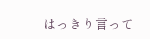はっきり言って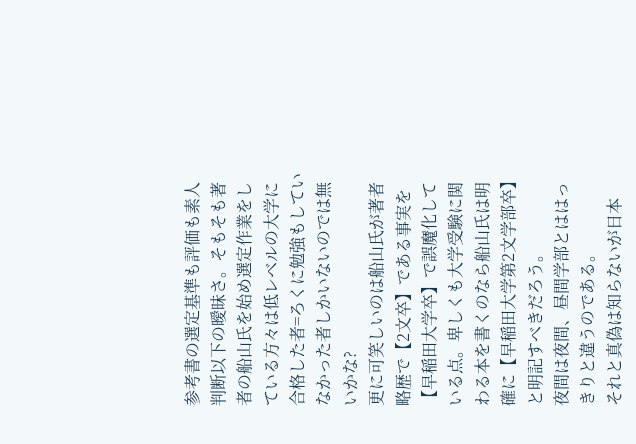参考書の選定基準も評価も素人判断以下の曖昧さ。そもそも著者の船山氏を始め選定作業をしている方々は低レベルの大学に合格した者=ろくに勉強もしていなかった者しかいないのでは無いかな?
更に可笑しいのは船山氏が著者略歴で【2文卒】である事実を【早稲田大学卒】で誤魔化している点。卑しくも大学受験に関わる本を書くのなら船山氏は明確に【早稲田大学第2文学部卒】と明記すべきだろう。
夜間は夜間、昼間学部とははっきりと違うのである。
それと真偽は知らないが日本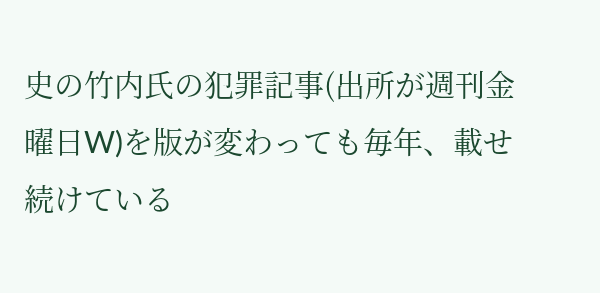史の竹内氏の犯罪記事(出所が週刊金曜日W)を版が変わっても毎年、載せ続けている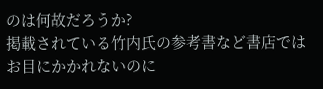のは何故だろうか?
掲載されている竹内氏の参考書など書店ではお目にかかれないのに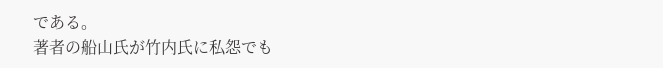である。
著者の船山氏が竹内氏に私怨でも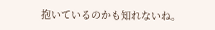抱いているのかも知れないね。